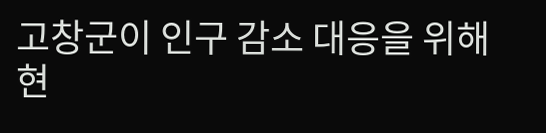고창군이 인구 감소 대응을 위해 현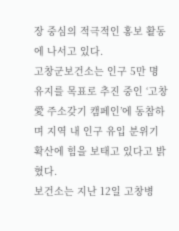장 중심의 적극적인 홍보 활동에 나서고 있다.
고창군보건소는 인구 5만 명 유지를 목표로 추진 중인 ‘고창愛 주소갖기 캠페인’에 동참하며 지역 내 인구 유입 분위기 확산에 힘을 보태고 있다고 밝혔다.
보건소는 지난 12일 고창병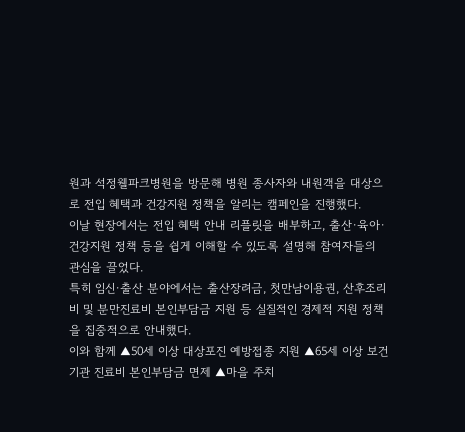원과 석정웰파크병원을 방문해 병원 종사자와 내원객을 대상으로 전입 혜택과 건강지원 정책을 알리는 캠페인을 진행했다.
이날 현장에서는 전입 혜택 안내 리플릿을 배부하고, 출산·육아·건강지원 정책 등을 쉽게 이해할 수 있도록 설명해 참여자들의 관심을 끌었다.
특히 임신·출산 분야에서는 출산장려금, 첫만남이용권, 산후조리비 및 분만진료비 본인부담금 지원 등 실질적인 경제적 지원 정책을 집중적으로 안내했다.
이와 함께 ▲50세 이상 대상포진 예방접종 지원 ▲65세 이상 보건기관 진료비 본인부담금 면제 ▲마을 주치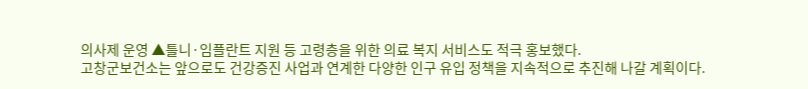의사제 운영 ▲틀니·임플란트 지원 등 고령층을 위한 의료 복지 서비스도 적극 홍보했다.
고창군보건소는 앞으로도 건강증진 사업과 연계한 다양한 인구 유입 정책을 지속적으로 추진해 나갈 계획이다.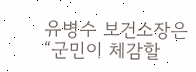유병수 보건소장은 “군민이 체감할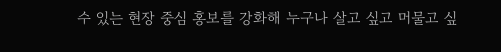수 있는 현장 중심 홍보를 강화해 누구나 살고 싶고 머물고 싶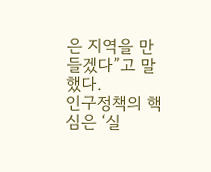은 지역을 만들겠다”고 말했다.
인구정책의 핵심은 ‘실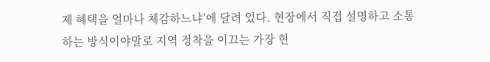제 혜택을 얼마나 체감하느냐’에 달려 있다. 현장에서 직접 설명하고 소통하는 방식이야말로 지역 정착을 이끄는 가장 현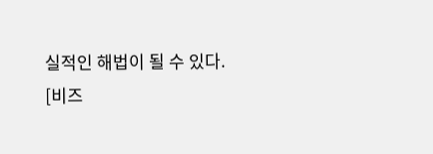실적인 해법이 될 수 있다.
[비즈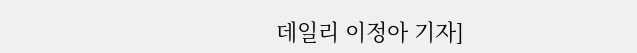데일리 이정아 기자]